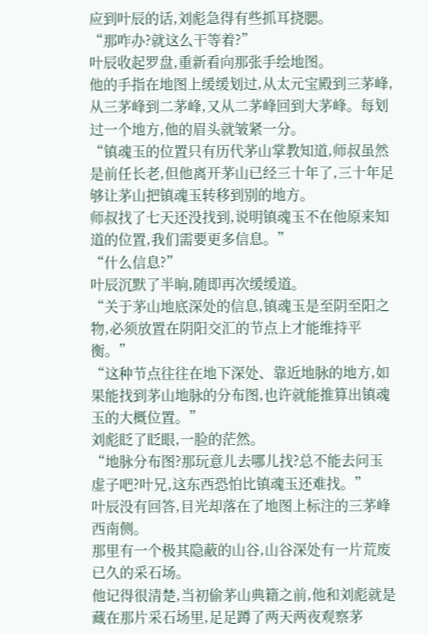应到叶辰的话,刘彪急得有些抓耳挠腮。
“那咋办?就这么干等着?”
叶辰收起罗盘,重新看向那张手绘地图。
他的手指在地图上缓缓划过,从太元宝殿到三茅峰,从三茅峰到二茅峰,又从二茅峰回到大茅峰。每划过一个地方,他的眉头就皱紧一分。
“镇魂玉的位置只有历代茅山掌教知道,师叔虽然是前任长老,但他离开茅山已经三十年了,三十年足够让茅山把镇魂玉转移到别的地方。
师叔找了七天还没找到,说明镇魂玉不在他原来知道的位置,我们需要更多信息。”
“什么信息?”
叶辰沉默了半晌,随即再次缓缓道。
“关于茅山地底深处的信息,镇魂玉是至阴至阳之物,必须放置在阴阳交汇的节点上才能维持平衡。”
“这种节点往往在地下深处、靠近地脉的地方,如果能找到茅山地脉的分布图,也许就能推算出镇魂玉的大概位置。”
刘彪眨了眨眼,一脸的茫然。
“地脉分布图?那玩意儿去哪儿找?总不能去问玉虚子吧?叶兄,这东西恐怕比镇魂玉还难找。”
叶辰没有回答,目光却落在了地图上标注的三茅峰西南侧。
那里有一个极其隐蔽的山谷,山谷深处有一片荒废已久的采石场。
他记得很清楚,当初偷茅山典籍之前,他和刘彪就是藏在那片采石场里,足足蹲了两天两夜观察茅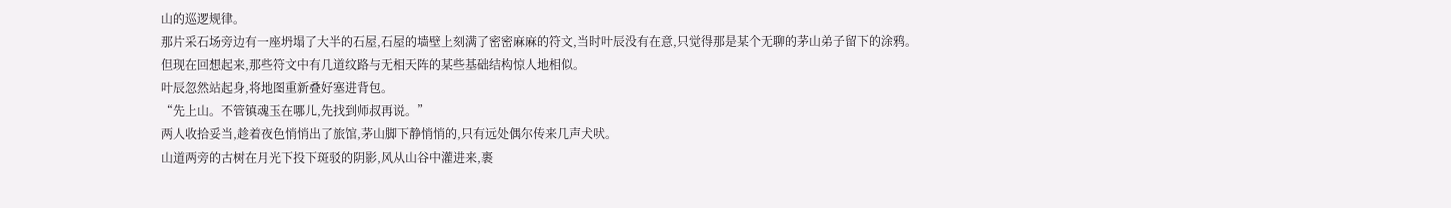山的巡逻规律。
那片采石场旁边有一座坍塌了大半的石屋,石屋的墙壁上刻满了密密麻麻的符文,当时叶辰没有在意,只觉得那是某个无聊的茅山弟子留下的涂鸦。
但现在回想起来,那些符文中有几道纹路与无相天阵的某些基础结构惊人地相似。
叶辰忽然站起身,将地图重新叠好塞进背包。
“先上山。不管镇魂玉在哪儿,先找到师叔再说。”
两人收拾妥当,趁着夜色悄悄出了旅馆,茅山脚下静悄悄的,只有远处偶尔传来几声犬吠。
山道两旁的古树在月光下投下斑驳的阴影,风从山谷中灌进来,裹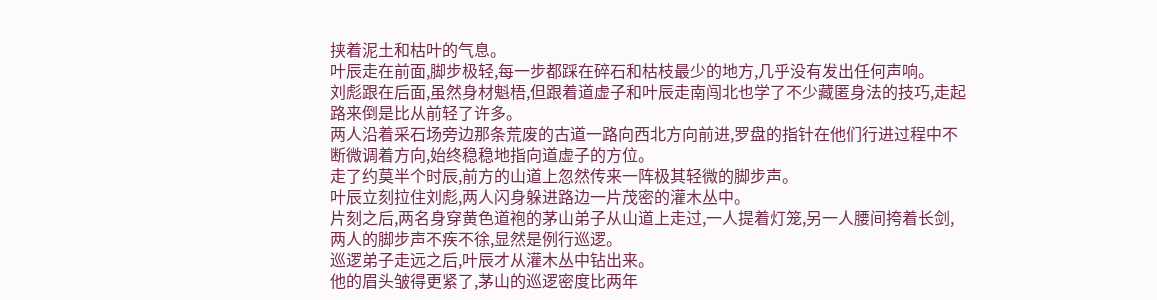挟着泥土和枯叶的气息。
叶辰走在前面,脚步极轻,每一步都踩在碎石和枯枝最少的地方,几乎没有发出任何声响。
刘彪跟在后面,虽然身材魁梧,但跟着道虚子和叶辰走南闯北也学了不少藏匿身法的技巧,走起路来倒是比从前轻了许多。
两人沿着采石场旁边那条荒废的古道一路向西北方向前进,罗盘的指针在他们行进过程中不断微调着方向,始终稳稳地指向道虚子的方位。
走了约莫半个时辰,前方的山道上忽然传来一阵极其轻微的脚步声。
叶辰立刻拉住刘彪,两人闪身躲进路边一片茂密的灌木丛中。
片刻之后,两名身穿黄色道袍的茅山弟子从山道上走过,一人提着灯笼,另一人腰间挎着长剑,两人的脚步声不疾不徐,显然是例行巡逻。
巡逻弟子走远之后,叶辰才从灌木丛中钻出来。
他的眉头皱得更紧了,茅山的巡逻密度比两年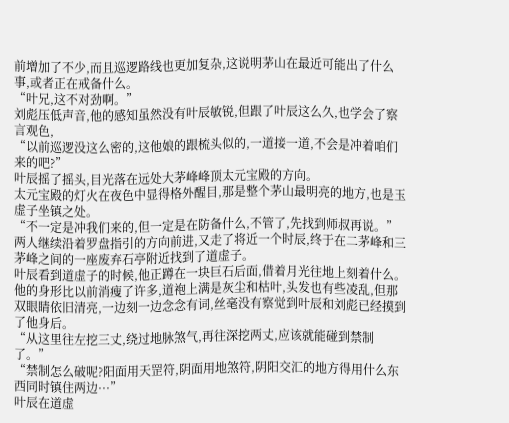前增加了不少,而且巡逻路线也更加复杂,这说明茅山在最近可能出了什么事,或者正在戒备什么。
“叶兄,这不对劲啊。”
刘彪压低声音,他的感知虽然没有叶辰敏锐,但跟了叶辰这么久,也学会了察言观色,
“以前巡逻没这么密的,这他娘的跟梳头似的,一道接一道,不会是冲着咱们来的吧?”
叶辰摇了摇头,目光落在远处大茅峰峰顶太元宝殿的方向。
太元宝殿的灯火在夜色中显得格外醒目,那是整个茅山最明亮的地方,也是玉虚子坐镇之处。
“不一定是冲我们来的,但一定是在防备什么,不管了,先找到师叔再说。”
两人继续沿着罗盘指引的方向前进,又走了将近一个时辰,终于在二茅峰和三茅峰之间的一座废弃石亭附近找到了道虚子。
叶辰看到道虚子的时候,他正蹲在一块巨石后面,借着月光往地上刻着什么。
他的身形比以前消瘦了许多,道袍上满是灰尘和枯叶,头发也有些凌乱,但那双眼睛依旧清亮,一边刻一边念念有词,丝毫没有察觉到叶辰和刘彪已经摸到了他身后。
“从这里往左挖三丈,绕过地脉煞气,再往深挖两丈,应该就能碰到禁制了。”
“禁制怎么破呢?阳面用天罡符,阴面用地煞符,阴阳交汇的地方得用什么东西同时镇住两边···”
叶辰在道虚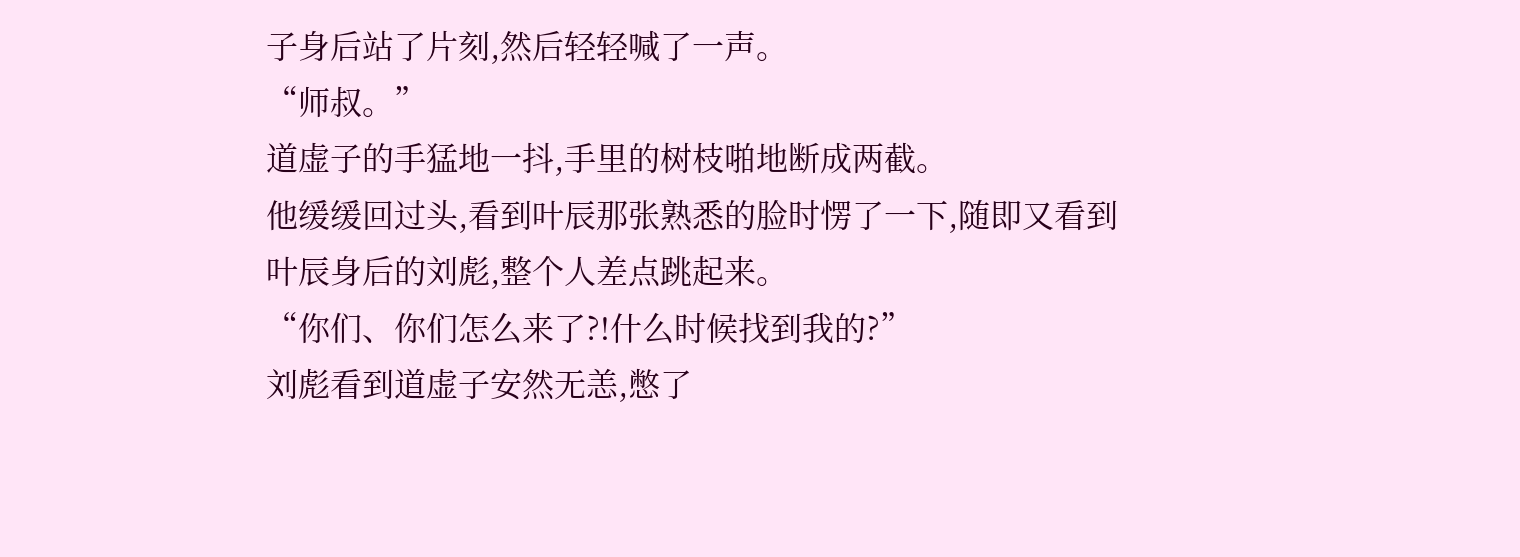子身后站了片刻,然后轻轻喊了一声。
“师叔。”
道虚子的手猛地一抖,手里的树枝啪地断成两截。
他缓缓回过头,看到叶辰那张熟悉的脸时愣了一下,随即又看到叶辰身后的刘彪,整个人差点跳起来。
“你们、你们怎么来了?!什么时候找到我的?”
刘彪看到道虚子安然无恙,憋了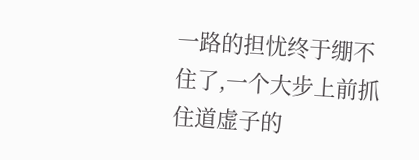一路的担忧终于绷不住了,一个大步上前抓住道虚子的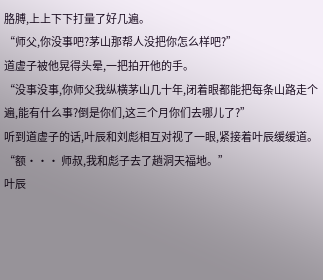胳膊,上上下下打量了好几遍。
“师父,你没事吧?茅山那帮人没把你怎么样吧?”
道虚子被他晃得头晕,一把拍开他的手。
“没事没事,你师父我纵横茅山几十年,闭着眼都能把每条山路走个遍,能有什么事?倒是你们,这三个月你们去哪儿了?”
听到道虚子的话,叶辰和刘彪相互对视了一眼,紧接着叶辰缓缓道。
“额··· 师叔,我和彪子去了趟洞天福地。”
叶辰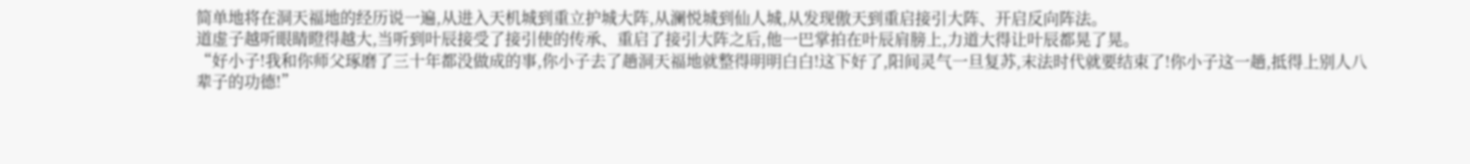简单地将在洞天福地的经历说一遍,从进入天机城到重立护城大阵,从澜悦城到仙人城,从发现傲天到重启接引大阵、开启反向阵法。
道虚子越听眼睛瞪得越大,当听到叶辰接受了接引使的传承、重启了接引大阵之后,他一巴掌拍在叶辰肩膀上,力道大得让叶辰都晃了晃。
“好小子!我和你师父琢磨了三十年都没做成的事,你小子去了趟洞天福地就整得明明白白!这下好了,阳间灵气一旦复苏,末法时代就要结束了!你小子这一趟,抵得上别人八辈子的功德!”